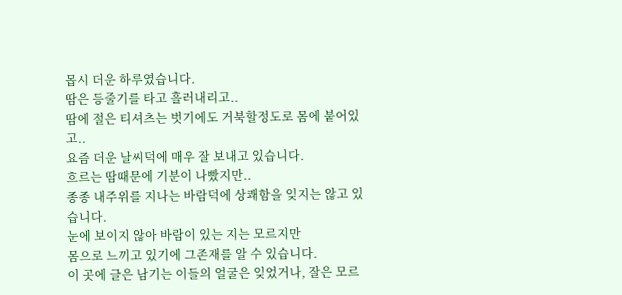몹시 더운 하루였습니다.
땀은 등줄기를 타고 흘러내리고..
땀에 절은 티셔츠는 벗기에도 거북할정도로 몸에 붙어있고..
요즘 더운 날씨덕에 매우 잘 보내고 있습니다.
흐르는 땀때문에 기분이 나빴지만..
종종 내주위를 지나는 바람덕에 상쾌함을 잊지는 않고 있습니다.
눈에 보이지 않아 바람이 있는 지는 모르지만
몸으로 느끼고 있기에 그존재를 알 수 있습니다.
이 곳에 글은 남기는 이들의 얼굴은 잊었거나, 잘은 모르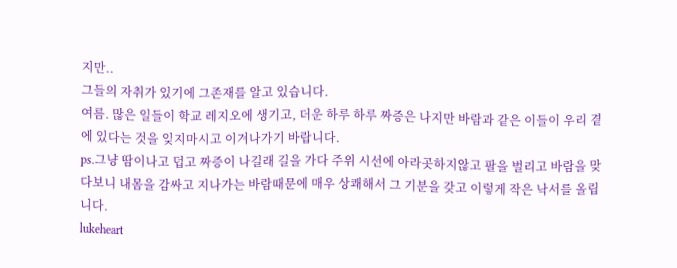지만..
그들의 자취가 있기에 그존재를 알고 있습니다.
여름. 많은 일들이 학교 레지오에 생기고, 더운 하루 하루 짜증은 나지만 바람과 같은 이들이 우리 곁에 있다는 것을 잊지마시고 이겨나가기 바랍니다.
ps.그냥 땀이나고 덥고 짜증이 나길래 길을 가다 주위 시선에 아라곳하지않고 팔을 벌리고 바람을 맞다보니 내몸을 감싸고 지나가는 바람때문에 매우 상쾌해서 그 기분을 갖고 이렇게 작은 낙서를 올립니다.
lukeheart